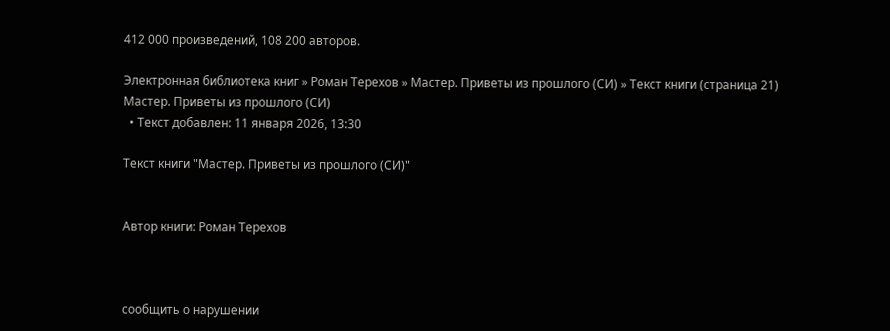412 000 произведений, 108 200 авторов.

Электронная библиотека книг » Роман Терехов » Мастер. Приветы из прошлого (СИ) » Текст книги (страница 21)
Мастер. Приветы из прошлого (СИ)
  • Текст добавлен: 11 января 2026, 13:30

Текст книги "Мастер. Приветы из прошлого (СИ)"


Автор книги: Роман Терехов



сообщить о нарушении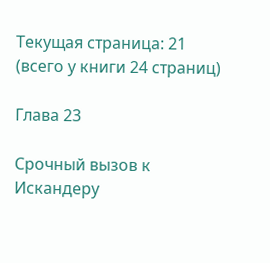Текущая страница: 21 (всего у книги 24 страниц)

Глава 23

Срочный вызов к Искандеру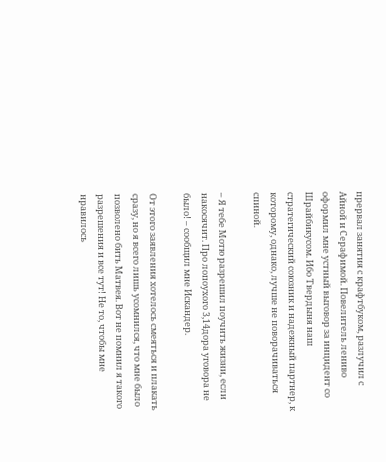прервал занятия с крафтбуком, разлучил с Айной и Серафимой. Повелитель лениво оформил мне устный выговор за инцидент со Шрайбикусом. Ибо Твердыня наш стратегический союзник и надежный партнер, к которому, однако, лучше не поворачиваться спиной.

– Я тебе Мотю разрешил поучить жизни, если накосячит. Про лопоухого 3,14дора уговора не было! – сообщил мне Искандер.

От этого заявления хотелось смеяться и плакать сразу, но я всего лишь усомнился, что мне было позволено бить Матвея. Вот не помнил я такого разрешения и все тут! Не то, чтобы мне нравилось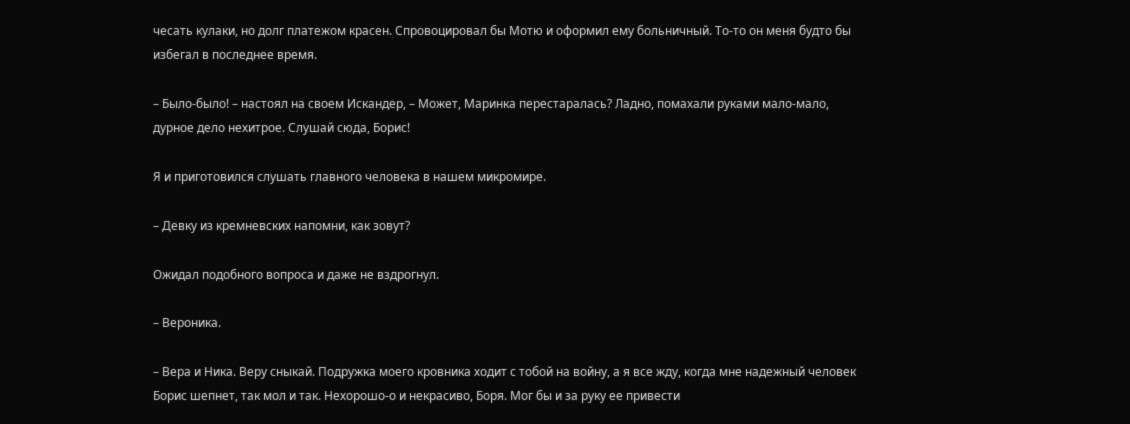чесать кулаки, но долг платежом красен. Спровоцировал бы Мотю и оформил ему больничный. То-то он меня будто бы избегал в последнее время.

– Было-было! – настоял на своем Искандер, – Может, Маринка перестаралась? Ладно, помахали руками мало-мало, дурное дело нехитрое. Слушай сюда, Борис!

Я и приготовился слушать главного человека в нашем микромире.

– Девку из кремневских напомни, как зовут?

Ожидал подобного вопроса и даже не вздрогнул.

– Вероника.

– Вера и Ника. Веру сныкай. Подружка моего кровника ходит с тобой на войну, а я все жду, когда мне надежный человек Борис шепнет, так мол и так. Нехорошо-о и некрасиво, Боря. Мог бы и за руку ее привести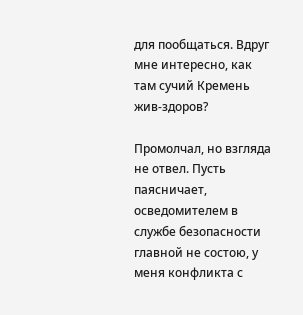для пообщаться. Вдруг мне интересно, как там сучий Кремень жив-здоров?

Промолчал, но взгляда не отвел. Пусть паясничает, осведомителем в службе безопасности главной не состою, у меня конфликта с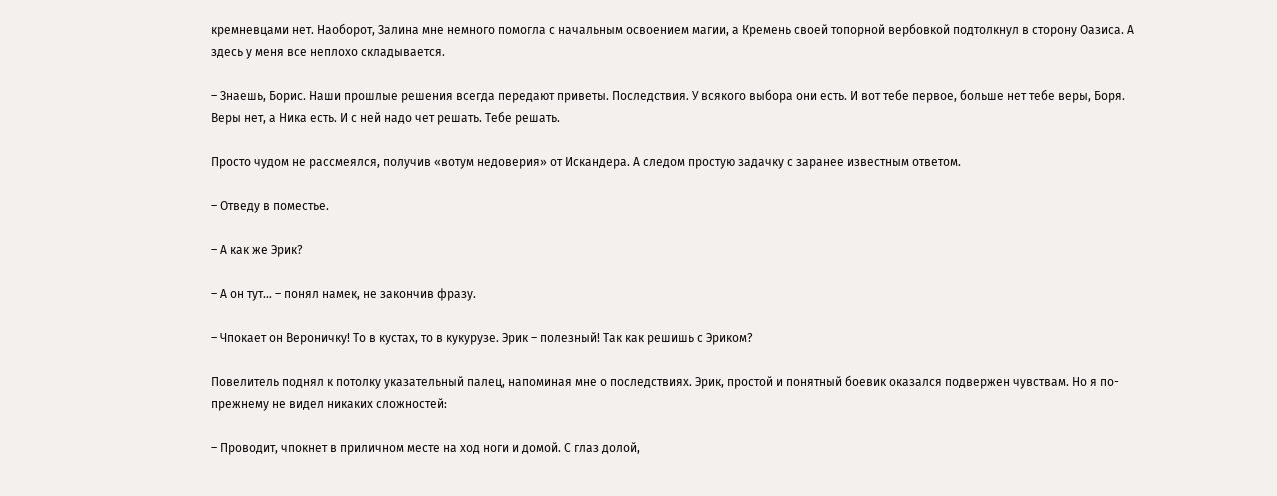кремневцами нет. Наоборот, Залина мне немного помогла с начальным освоением магии, а Кремень своей топорной вербовкой подтолкнул в сторону Оазиса. А здесь у меня все неплохо складывается.

– Знаешь, Борис. Наши прошлые решения всегда передают приветы. Последствия. У всякого выбора они есть. И вот тебе первое, больше нет тебе веры, Боря. Веры нет, а Ника есть. И с ней надо чет решать. Тебе решать.

Просто чудом не рассмеялся, получив «вотум недоверия» от Искандера. А следом простую задачку с заранее известным ответом.

– Отведу в поместье.

– А как же Эрик?

– А он тут… – понял намек, не закончив фразу.

– Чпокает он Вероничку! То в кустах, то в кукурузе. Эрик – полезный! Так как решишь с Эриком?

Повелитель поднял к потолку указательный палец, напоминая мне о последствиях. Эрик, простой и понятный боевик оказался подвержен чувствам. Но я по-прежнему не видел никаких сложностей:

– Проводит, чпокнет в приличном месте на ход ноги и домой. С глаз долой,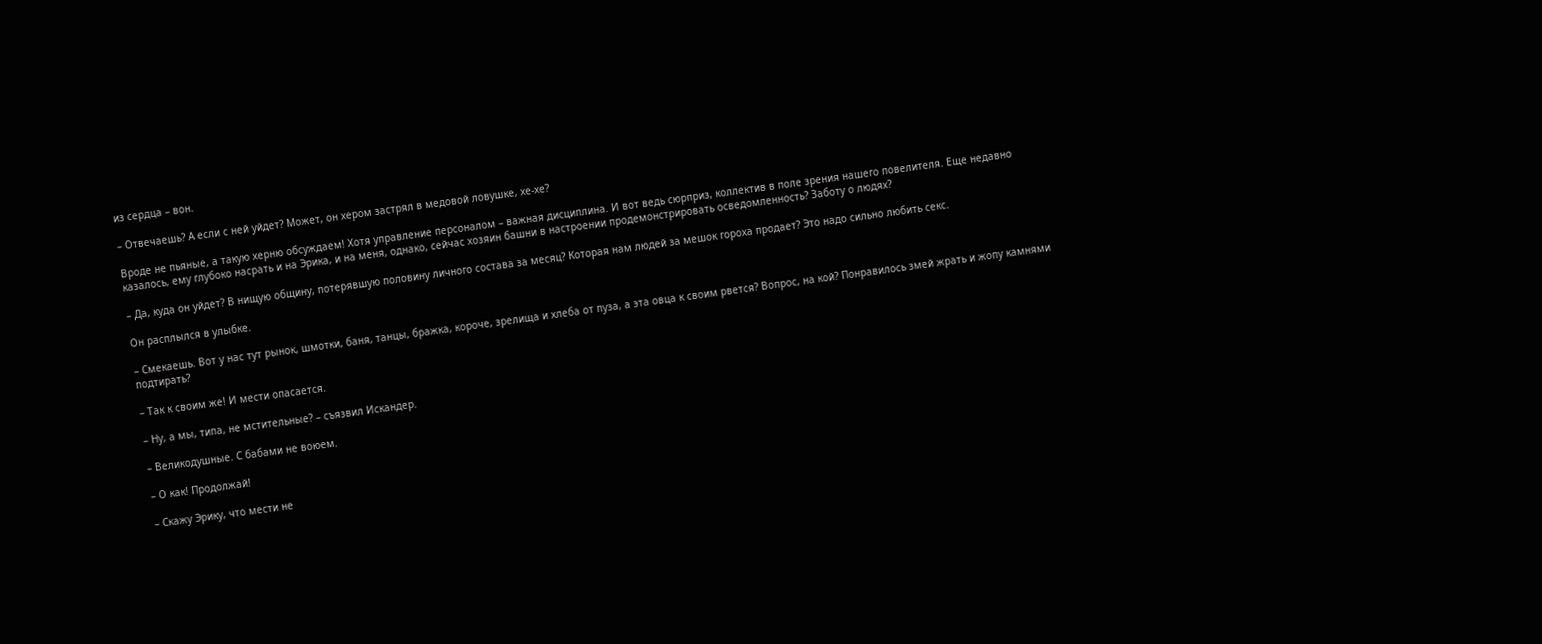из сердца – вон.

– Отвечаешь? А если с ней уйдет? Может, он хером застрял в медовой ловушке, хе-хе?

Вроде не пьяные, а такую херню обсуждаем! Хотя управление персоналом – важная дисциплина. И вот ведь сюрприз, коллектив в поле зрения нашего повелителя. Еще недавно казалось, ему глубоко насрать и на Эрика, и на меня, однако, сейчас хозяин башни в настроении продемонстрировать осведомленность? Заботу о людях?

– Да, куда он уйдет? В нищую общину, потерявшую половину личного состава за месяц? Которая нам людей за мешок гороха продает? Это надо сильно любить секс.

Он расплылся в улыбке.

– Смекаешь. Вот у нас тут рынок, шмотки, баня, танцы, бражка, короче, зрелища и хлеба от пуза, а эта овца к своим рвется? Вопрос, на кой? Понравилось змей жрать и жопу камнями подтирать?

– Так к своим же! И мести опасается.

– Ну, а мы, типа, не мстительные? – съязвил Искандер.

– Великодушные. С бабами не воюем.

– О как! Продолжай!

– Скажу Эрику, что мести не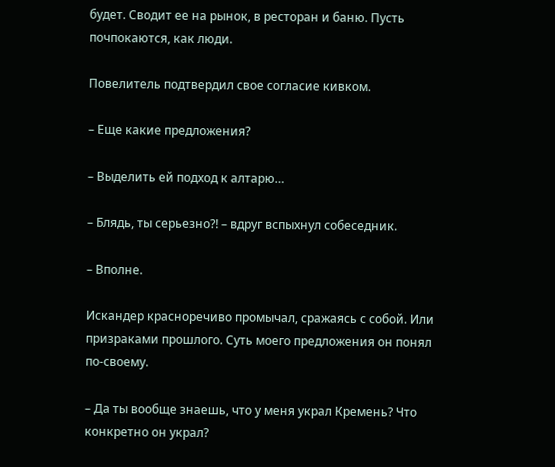будет. Сводит ее на рынок, в ресторан и баню. Пусть почпокаются, как люди.

Повелитель подтвердил свое согласие кивком.

– Еще какие предложения?

– Выделить ей подход к алтарю…

– Блядь, ты серьезно⁈ – вдруг вспыхнул собеседник.

– Вполне.

Искандер красноречиво промычал, сражаясь с собой. Или призраками прошлого. Суть моего предложения он понял по-своему.

– Да ты вообще знаешь, что у меня украл Кремень? Что конкретно он украл?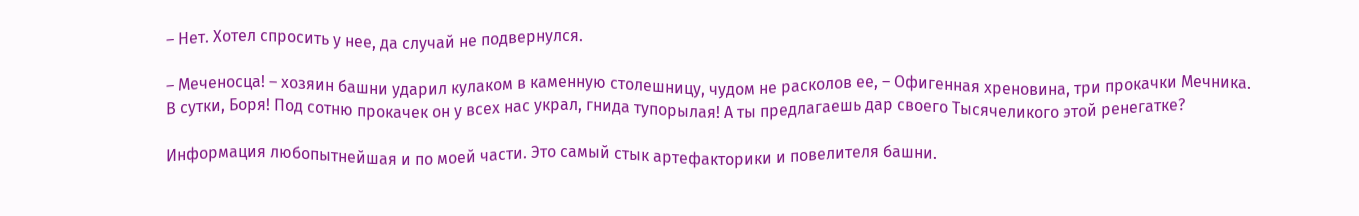– Нет. Хотел спросить у нее, да случай не подвернулся.

– Меченосца! – хозяин башни ударил кулаком в каменную столешницу, чудом не расколов ее, – Офигенная хреновина, три прокачки Мечника. В сутки, Боря! Под сотню прокачек он у всех нас украл, гнида тупорылая! А ты предлагаешь дар своего Тысячеликого этой ренегатке?

Информация любопытнейшая и по моей части. Это самый стык артефакторики и повелителя башни.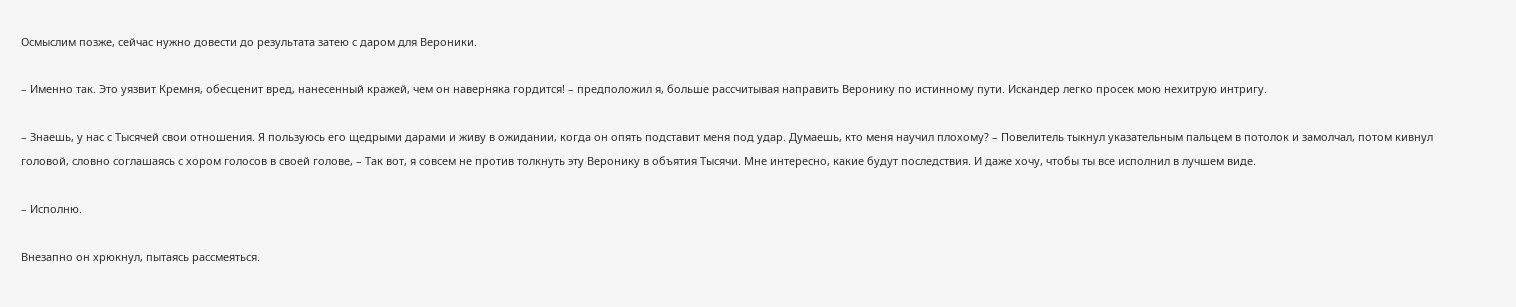Осмыслим позже, сейчас нужно довести до результата затею с даром для Вероники.

– Именно так. Это уязвит Кремня, обесценит вред, нанесенный кражей, чем он наверняка гордится! – предположил я, больше рассчитывая направить Веронику по истинному пути. Искандер легко просек мою нехитрую интригу.

– Знаешь, у нас с Тысячей свои отношения. Я пользуюсь его щедрыми дарами и живу в ожидании, когда он опять подставит меня под удар. Думаешь, кто меня научил плохому? – Повелитель тыкнул указательным пальцем в потолок и замолчал, потом кивнул головой, словно соглашаясь с хором голосов в своей голове, – Так вот, я совсем не против толкнуть эту Веронику в объятия Тысячи. Мне интересно, какие будут последствия. И даже хочу, чтобы ты все исполнил в лучшем виде.

– Исполню.

Внезапно он хрюкнул, пытаясь рассмеяться.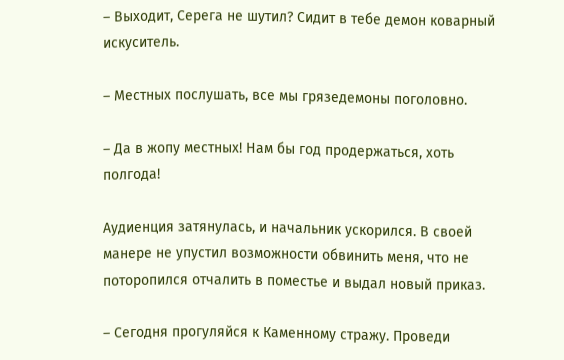– Выходит, Серега не шутил? Сидит в тебе демон коварный искуситель.

– Местных послушать, все мы грязедемоны поголовно.

– Да в жопу местных! Нам бы год продержаться, хоть полгода!

Аудиенция затянулась, и начальник ускорился. В своей манере не упустил возможности обвинить меня, что не поторопился отчалить в поместье и выдал новый приказ.

– Сегодня прогуляйся к Каменному стражу. Проведи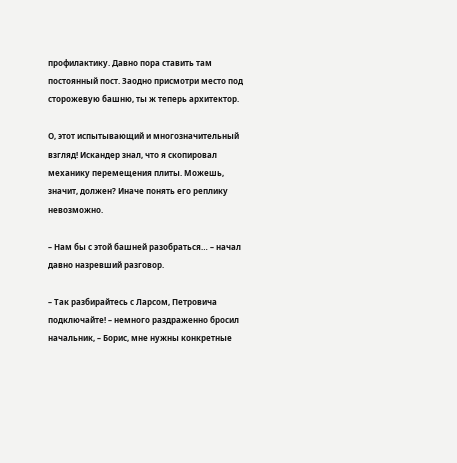профилактику. Давно пора ставить там постоянный пост. Заодно присмотри место под сторожевую башню, ты ж теперь архитектор.

О, этот испытывающий и многозначительный взгляд! Искандер знал, что я скопировал механику перемещения плиты. Можешь, значит, должен? Иначе понять его реплику невозможно.

– Нам бы с этой башней разобраться… – начал давно назревший разговор.

– Так разбирайтесь с Ларсом, Петровича подключайте! – немного раздраженно бросил начальник, – Борис, мне нужны конкретные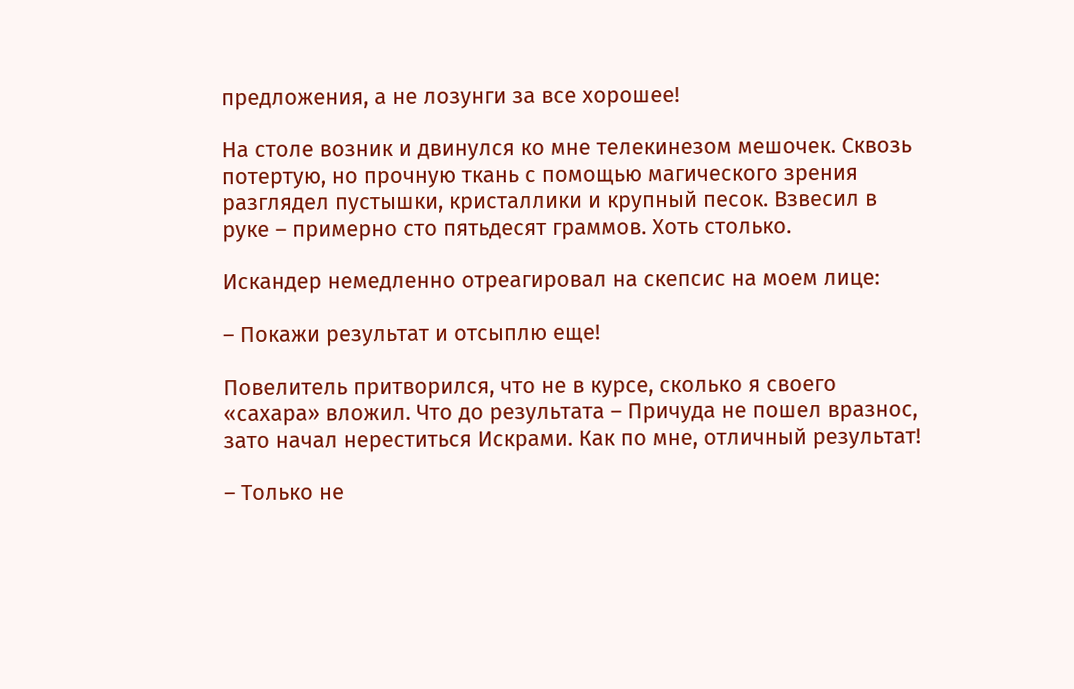предложения, а не лозунги за все хорошее!

На столе возник и двинулся ко мне телекинезом мешочек. Сквозь потертую, но прочную ткань с помощью магического зрения разглядел пустышки, кристаллики и крупный песок. Взвесил в руке – примерно сто пятьдесят граммов. Хоть столько.

Искандер немедленно отреагировал на скепсис на моем лице:

– Покажи результат и отсыплю еще!

Повелитель притворился, что не в курсе, сколько я своего «сахара» вложил. Что до результата – Причуда не пошел вразнос, зато начал нереститься Искрами. Как по мне, отличный результат!

– Только не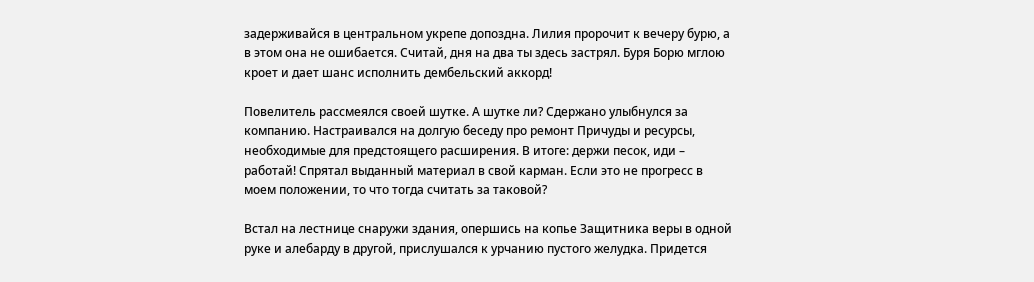задерживайся в центральном укрепе допоздна. Лилия пророчит к вечеру бурю, а в этом она не ошибается. Считай, дня на два ты здесь застрял. Буря Борю мглою кроет и дает шанс исполнить дембельский аккорд!

Повелитель рассмеялся своей шутке. А шутке ли? Сдержано улыбнулся за компанию. Настраивался на долгую беседу про ремонт Причуды и ресурсы, необходимые для предстоящего расширения. В итоге: держи песок, иди – работай! Спрятал выданный материал в свой карман. Если это не прогресс в моем положении, то что тогда считать за таковой?

Встал на лестнице снаружи здания, опершись на копье Защитника веры в одной руке и алебарду в другой, прислушался к урчанию пустого желудка. Придется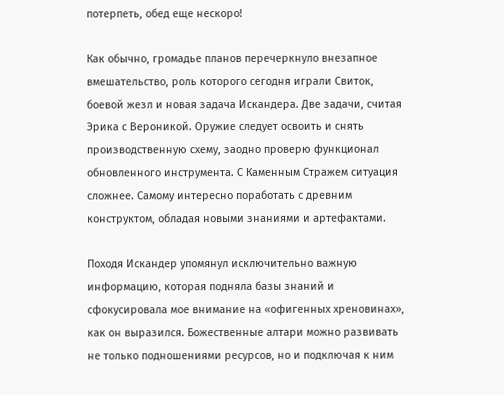потерпеть, обед еще нескоро!

Как обычно, громадье планов перечеркнуло внезапное вмешательство, роль которого сегодня играли Свиток, боевой жезл и новая задача Искандера. Две задачи, считая Эрика с Вероникой. Оружие следует освоить и снять производственную схему, заодно проверю функционал обновленного инструмента. С Каменным Стражем ситуация сложнее. Самому интересно поработать с древним конструктом, обладая новыми знаниями и артефактами.

Походя Искандер упомянул исключительно важную информацию, которая подняла базы знаний и сфокусировала мое внимание на «офигенных хреновинах», как он выразился. Божественные алтари можно развивать не только подношениями ресурсов, но и подключая к ним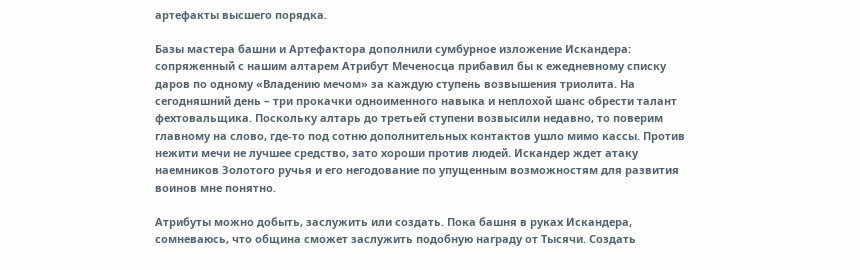артефакты высшего порядка.

Базы мастера башни и Артефактора дополнили сумбурное изложение Искандера: сопряженный с нашим алтарем Атрибут Меченосца прибавил бы к ежедневному списку даров по одному «Владению мечом» за каждую ступень возвышения триолита. На сегодняшний день – три прокачки одноименного навыка и неплохой шанс обрести талант фехтовальщика. Поскольку алтарь до третьей ступени возвысили недавно, то поверим главному на слово, где-то под сотню дополнительных контактов ушло мимо кассы. Против нежити мечи не лучшее средство, зато хороши против людей. Искандер ждет атаку наемников Золотого ручья и его негодование по упущенным возможностям для развития воинов мне понятно.

Атрибуты можно добыть, заслужить или создать. Пока башня в руках Искандера, сомневаюсь, что община сможет заслужить подобную награду от Тысячи. Создать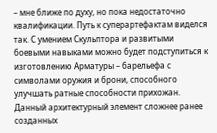– мне ближе по духу, но пока недостаточно квалификации. Путь к суперартефактам виделся так. С умением Скульптора и развитыми боевыми навыками можно будет подступиться к изготовлению Арматуры – барельефа с символами оружия и брони, способного улучшать ратные способности прихожан. Данный архитектурный элемент сложнее ранее созданных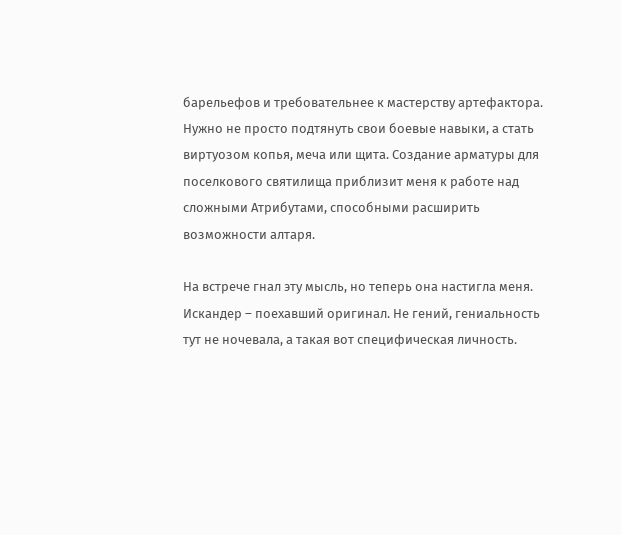барельефов и требовательнее к мастерству артефактора. Нужно не просто подтянуть свои боевые навыки, а стать виртуозом копья, меча или щита. Создание арматуры для поселкового святилища приблизит меня к работе над сложными Атрибутами, способными расширить возможности алтаря.

На встрече гнал эту мысль, но теперь она настигла меня. Искандер – поехавший оригинал. Не гений, гениальность тут не ночевала, а такая вот специфическая личность.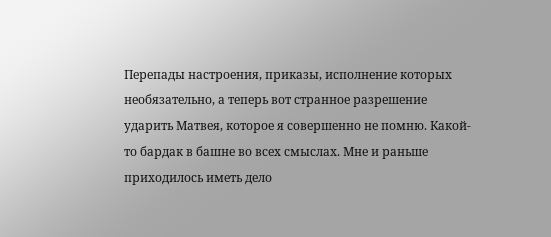Перепады настроения, приказы, исполнение которых необязательно, а теперь вот странное разрешение ударить Матвея, которое я совершенно не помню. Какой-то бардак в башне во всех смыслах. Мне и раньше приходилось иметь дело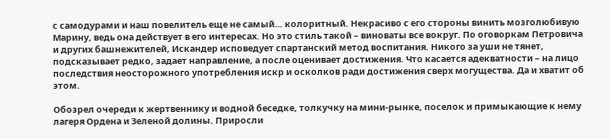с самодурами и наш повелитель еще не самый… колоритный. Некрасиво с его стороны винить мозголюбивую Марину, ведь она действует в его интересах. Но это стиль такой – виноваты все вокруг. По оговоркам Петровича и других башнежителей, Искандер исповедует спартанский метод воспитания. Никого за уши не тянет, подсказывает редко, задает направление, а после оценивает достижения. Что касается адекватности – на лицо последствия неосторожного употребления искр и осколков ради достижения сверх могущества. Да и хватит об этом.

Обозрел очереди к жертвеннику и водной беседке, толкучку на мини-рынке, поселок и примыкающие к нему лагеря Ордена и Зеленой долины. Приросли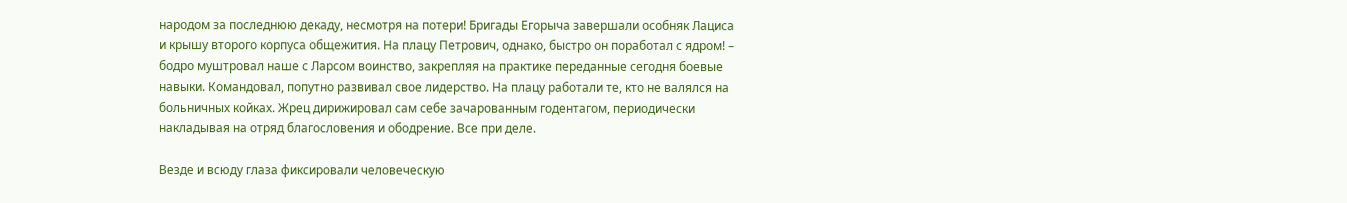народом за последнюю декаду, несмотря на потери! Бригады Егорыча завершали особняк Лациса и крышу второго корпуса общежития. На плацу Петрович, однако, быстро он поработал с ядром! – бодро муштровал наше с Ларсом воинство, закрепляя на практике переданные сегодня боевые навыки. Командовал, попутно развивал свое лидерство. На плацу работали те, кто не валялся на больничных койках. Жрец дирижировал сам себе зачарованным годентагом, периодически накладывая на отряд благословения и ободрение. Все при деле.

Везде и всюду глаза фиксировали человеческую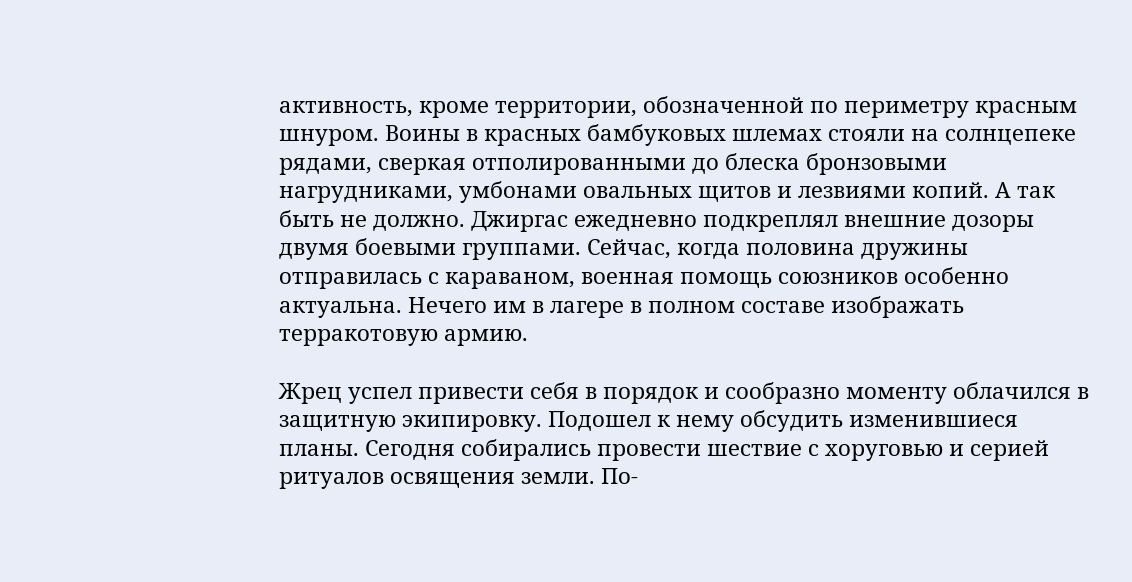активность, кроме территории, обозначенной по периметру красным шнуром. Воины в красных бамбуковых шлемах стояли на солнцепеке рядами, сверкая отполированными до блеска бронзовыми нагрудниками, умбонами овальных щитов и лезвиями копий. А так быть не должно. Джиргас ежедневно подкреплял внешние дозоры двумя боевыми группами. Сейчас, когда половина дружины отправилась с караваном, военная помощь союзников особенно актуальна. Нечего им в лагере в полном составе изображать терракотовую армию.

Жрец успел привести себя в порядок и сообразно моменту облачился в защитную экипировку. Подошел к нему обсудить изменившиеся планы. Сегодня собирались провести шествие с хоруговью и серией ритуалов освящения земли. По-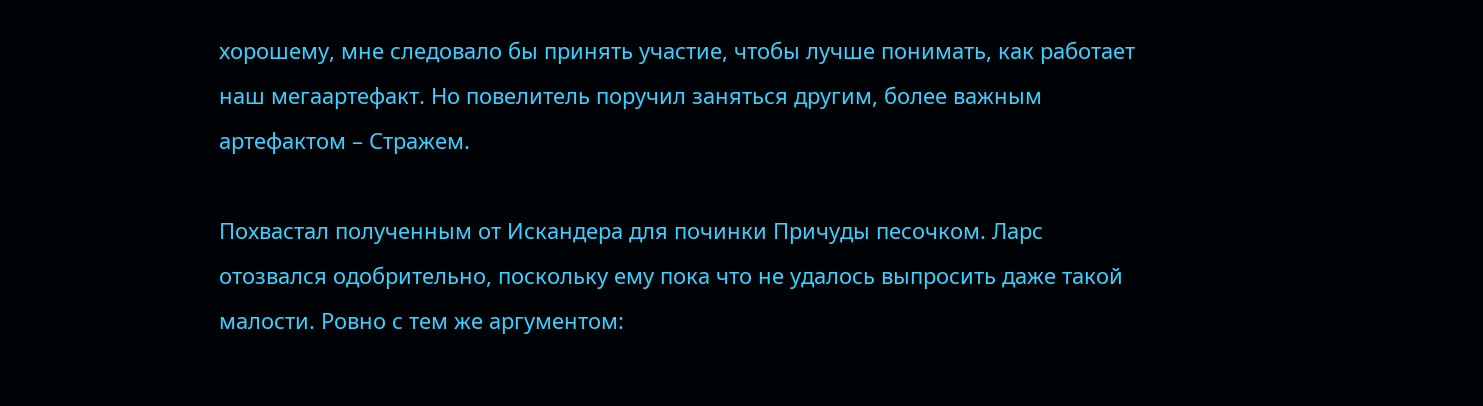хорошему, мне следовало бы принять участие, чтобы лучше понимать, как работает наш мегаартефакт. Но повелитель поручил заняться другим, более важным артефактом – Стражем.

Похвастал полученным от Искандера для починки Причуды песочком. Ларс отозвался одобрительно, поскольку ему пока что не удалось выпросить даже такой малости. Ровно с тем же аргументом: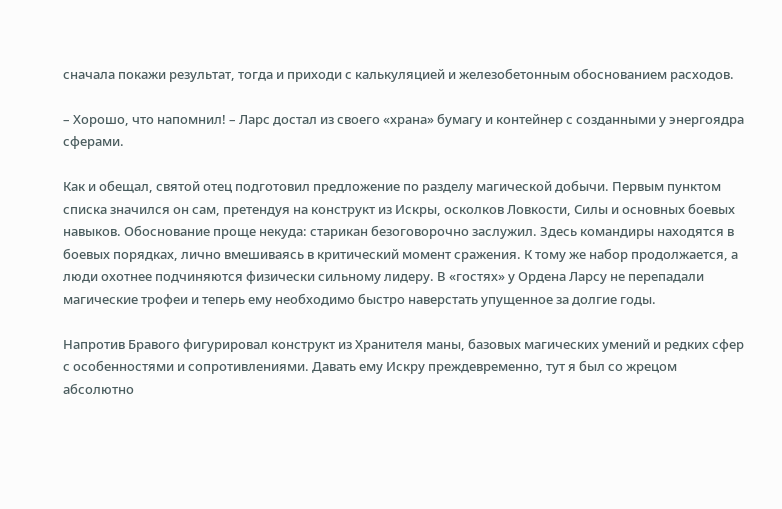сначала покажи результат, тогда и приходи с калькуляцией и железобетонным обоснованием расходов.

– Хорошо, что напомнил! – Ларс достал из своего «храна» бумагу и контейнер с созданными у энергоядра сферами.

Как и обещал, святой отец подготовил предложение по разделу магической добычи. Первым пунктом списка значился он сам, претендуя на конструкт из Искры, осколков Ловкости, Силы и основных боевых навыков. Обоснование проще некуда: старикан безоговорочно заслужил. Здесь командиры находятся в боевых порядках, лично вмешиваясь в критический момент сражения. К тому же набор продолжается, а люди охотнее подчиняются физически сильному лидеру. В «гостях» у Ордена Ларсу не перепадали магические трофеи и теперь ему необходимо быстро наверстать упущенное за долгие годы.

Напротив Бравого фигурировал конструкт из Хранителя маны, базовых магических умений и редких сфер с особенностями и сопротивлениями. Давать ему Искру преждевременно, тут я был со жрецом абсолютно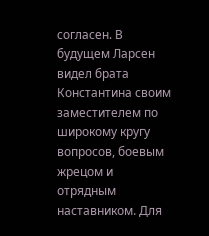согласен. В будущем Ларсен видел брата Константина своим заместителем по широкому кругу вопросов, боевым жрецом и отрядным наставником. Для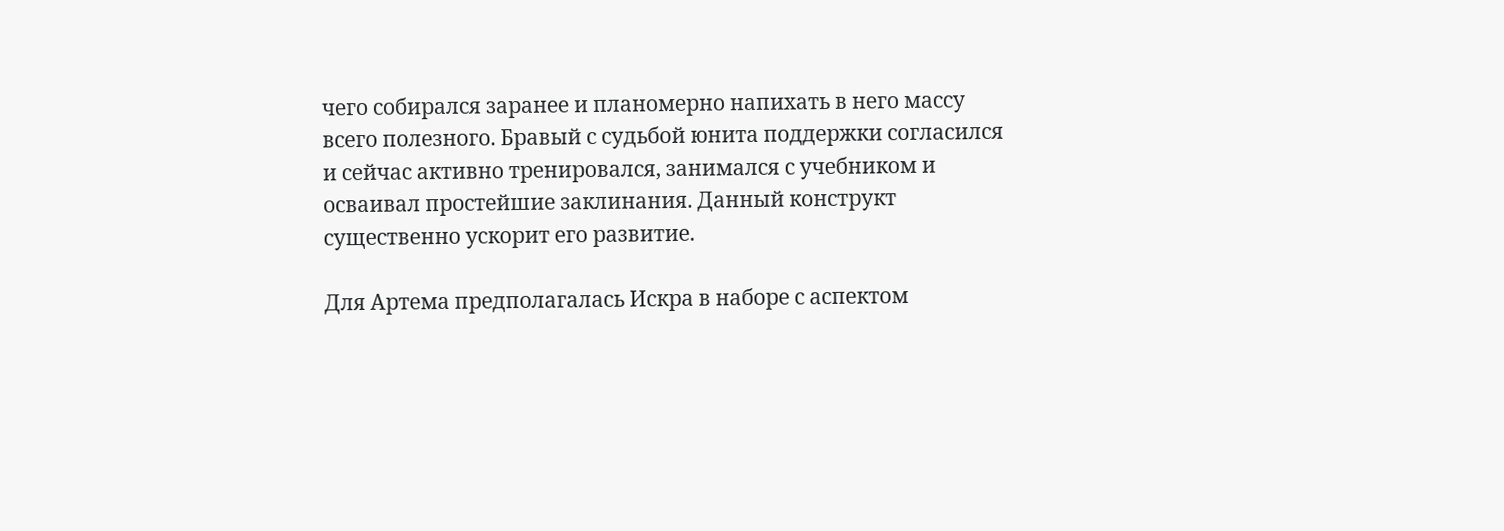чего собирался заранее и планомерно напихать в него массу всего полезного. Бравый с судьбой юнита поддержки согласился и сейчас активно тренировался, занимался с учебником и осваивал простейшие заклинания. Данный конструкт существенно ускорит его развитие.

Для Артема предполагалась Искра в наборе с аспектом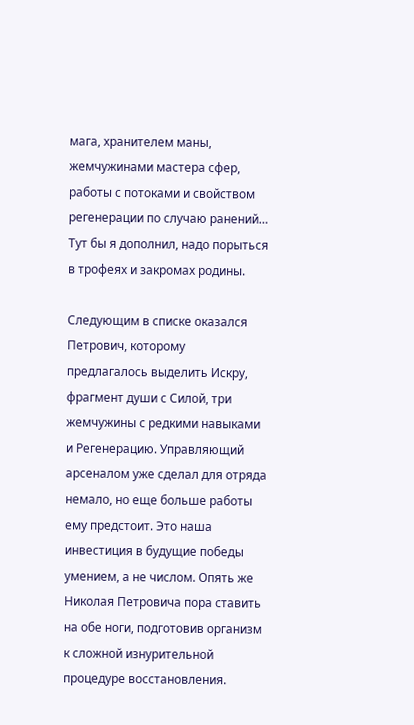мага, хранителем маны, жемчужинами мастера сфер, работы с потоками и свойством регенерации по случаю ранений… Тут бы я дополнил, надо порыться в трофеях и закромах родины.

Следующим в списке оказался Петрович, которому предлагалось выделить Искру, фрагмент души с Силой, три жемчужины с редкими навыками и Регенерацию. Управляющий арсеналом уже сделал для отряда немало, но еще больше работы ему предстоит. Это наша инвестиция в будущие победы умением, а не числом. Опять же Николая Петровича пора ставить на обе ноги, подготовив организм к сложной изнурительной процедуре восстановления.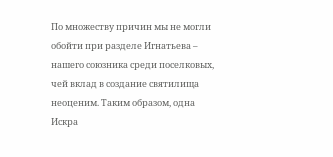По множеству причин мы не могли обойти при разделе Игнатьева – нашего союзника среди поселковых, чей вклад в создание святилища неоценим. Таким образом, одна Искра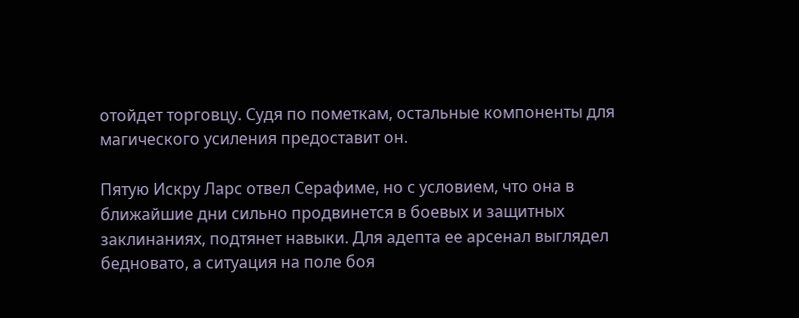отойдет торговцу. Судя по пометкам, остальные компоненты для магического усиления предоставит он.

Пятую Искру Ларс отвел Серафиме, но с условием, что она в ближайшие дни сильно продвинется в боевых и защитных заклинаниях, подтянет навыки. Для адепта ее арсенал выглядел бедновато, а ситуация на поле боя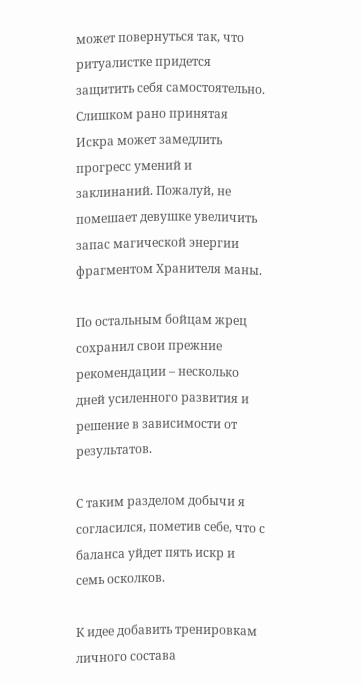может повернуться так, что ритуалистке придется защитить себя самостоятельно. Слишком рано принятая Искра может замедлить прогресс умений и заклинаний. Пожалуй, не помешает девушке увеличить запас магической энергии фрагментом Хранителя маны.

По остальным бойцам жрец сохранил свои прежние рекомендации – несколько дней усиленного развития и решение в зависимости от результатов.

С таким разделом добычи я согласился, пометив себе, что с баланса уйдет пять искр и семь осколков.

К идее добавить тренировкам личного состава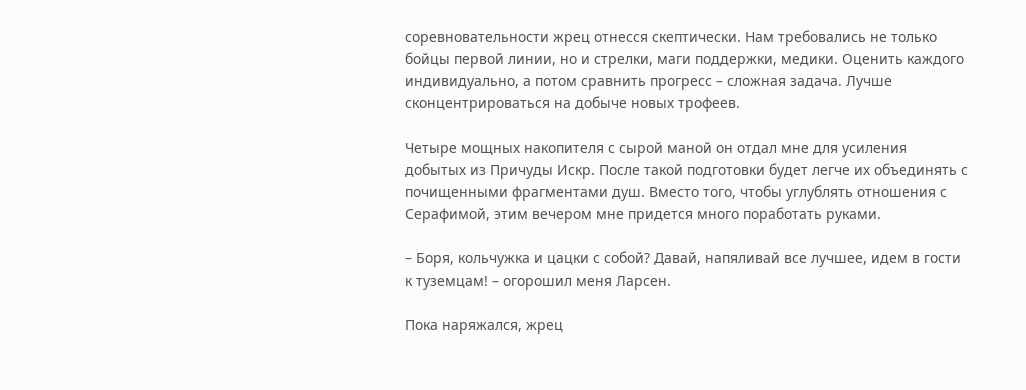соревновательности жрец отнесся скептически. Нам требовались не только бойцы первой линии, но и стрелки, маги поддержки, медики. Оценить каждого индивидуально, а потом сравнить прогресс – сложная задача. Лучше сконцентрироваться на добыче новых трофеев.

Четыре мощных накопителя с сырой маной он отдал мне для усиления добытых из Причуды Искр. После такой подготовки будет легче их объединять с почищенными фрагментами душ. Вместо того, чтобы углублять отношения с Серафимой, этим вечером мне придется много поработать руками.

– Боря, кольчужка и цацки с собой? Давай, напяливай все лучшее, идем в гости к туземцам! – огорошил меня Ларсен.

Пока наряжался, жрец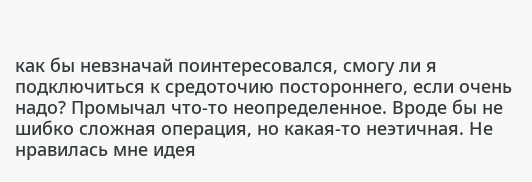как бы невзначай поинтересовался, смогу ли я подключиться к средоточию постороннего, если очень надо? Промычал что-то неопределенное. Вроде бы не шибко сложная операция, но какая-то неэтичная. Не нравилась мне идея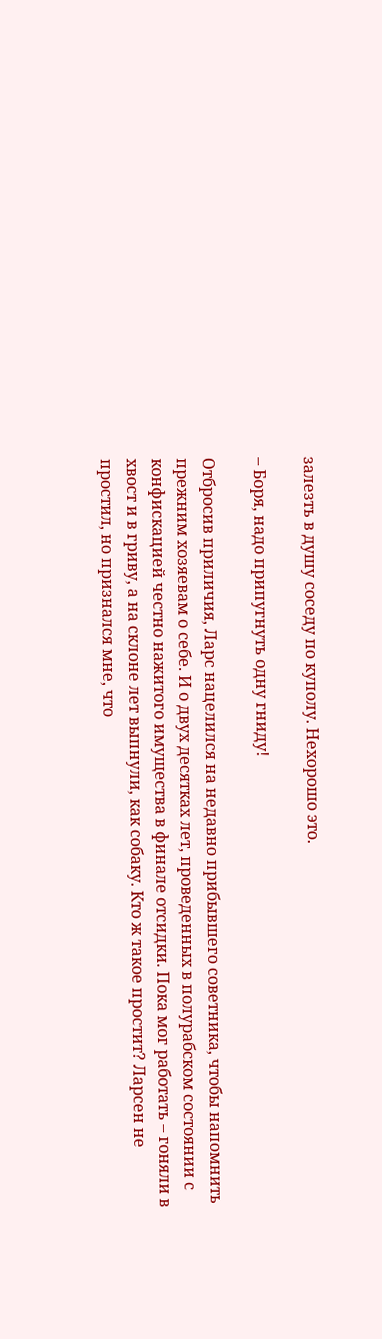залезть в душу соседу по куполу. Нехорошо это.

– Боря, надо припугнуть одну гниду!

Отбросив приличия, Ларс нацелился на недавно прибывшего советника, чтобы напомнить прежним хозяевам о себе. И о двух десятках лет, проведенных в полурабском состоянии с конфискацией честно нажитого имущества в финале отсидки. Пока мог работать – гоняли в хвост и в гриву, а на склоне лет выпнули, как собаку. Кто ж такое простит? Ларсен не простил, но признался мне, что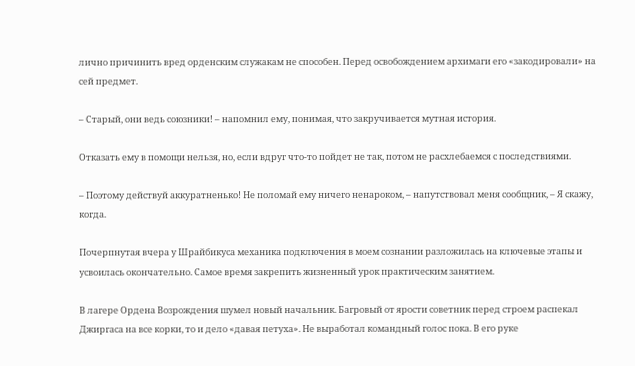лично причинить вред орденским служакам не способен. Перед освобождением архимаги его «закодировали» на сей предмет.

– Старый, они ведь союзники! – напомнил ему, понимая, что закручивается мутная история.

Отказать ему в помощи нельзя, но, если вдруг что-то пойдет не так, потом не расхлебаемся с последствиями.

– Поэтому действуй аккуратненько! Не поломай ему ничего ненароком, – напутствовал меня сообщник, – Я скажу, когда.

Почерпнутая вчера у Шрайбикуса механика подключения в моем сознании разложилась на ключевые этапы и усвоилась окончательно. Самое время закрепить жизненный урок практическим занятием.

В лагере Ордена Возрождения шумел новый начальник. Багровый от ярости советник перед строем распекал Джиргаса на все корки, то и дело «давая петуха». Не выработал командный голос пока. В его руке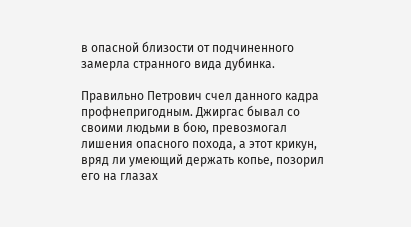в опасной близости от подчиненного замерла странного вида дубинка.

Правильно Петрович счел данного кадра профнепригодным. Джиргас бывал со своими людьми в бою, превозмогал лишения опасного похода, а этот крикун, вряд ли умеющий держать копье, позорил его на глазах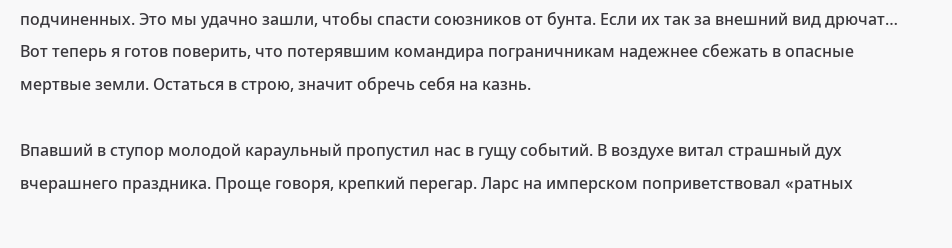подчиненных. Это мы удачно зашли, чтобы спасти союзников от бунта. Если их так за внешний вид дрючат… Вот теперь я готов поверить, что потерявшим командира пограничникам надежнее сбежать в опасные мертвые земли. Остаться в строю, значит обречь себя на казнь.

Впавший в ступор молодой караульный пропустил нас в гущу событий. В воздухе витал страшный дух вчерашнего праздника. Проще говоря, крепкий перегар. Ларс на имперском поприветствовал «ратных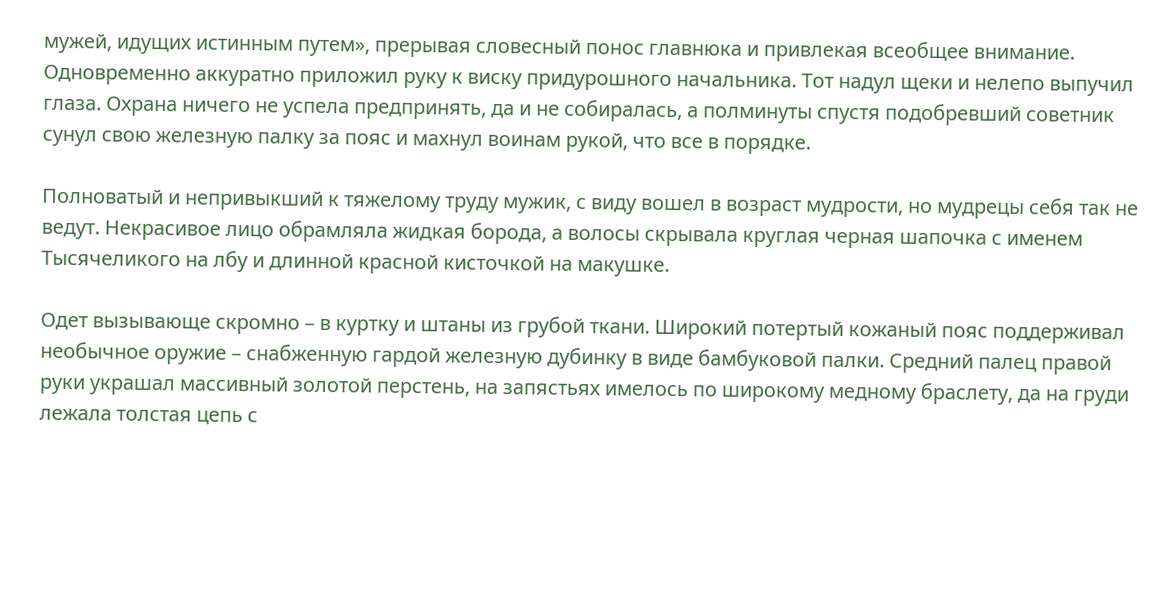мужей, идущих истинным путем», прерывая словесный понос главнюка и привлекая всеобщее внимание. Одновременно аккуратно приложил руку к виску придурошного начальника. Тот надул щеки и нелепо выпучил глаза. Охрана ничего не успела предпринять, да и не собиралась, а полминуты спустя подобревший советник сунул свою железную палку за пояс и махнул воинам рукой, что все в порядке.

Полноватый и непривыкший к тяжелому труду мужик, с виду вошел в возраст мудрости, но мудрецы себя так не ведут. Некрасивое лицо обрамляла жидкая борода, а волосы скрывала круглая черная шапочка с именем Тысячеликого на лбу и длинной красной кисточкой на макушке.

Одет вызывающе скромно – в куртку и штаны из грубой ткани. Широкий потертый кожаный пояс поддерживал необычное оружие – снабженную гардой железную дубинку в виде бамбуковой палки. Средний палец правой руки украшал массивный золотой перстень, на запястьях имелось по широкому медному браслету, да на груди лежала толстая цепь с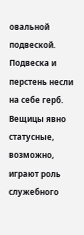овальной подвеской. Подвеска и перстень несли на себе герб. Вещицы явно статусные, возможно, играют роль служебного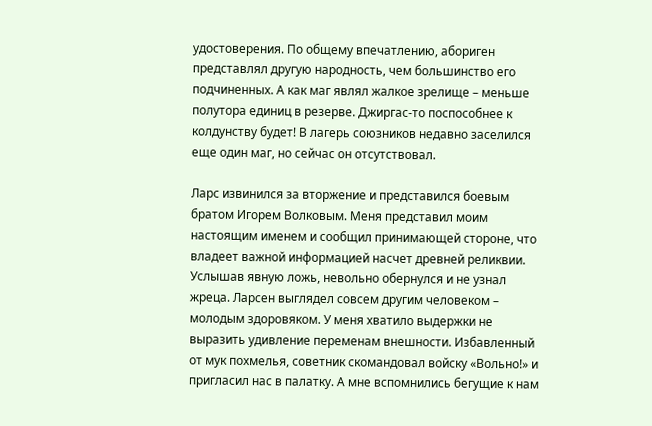удостоверения. По общему впечатлению, абориген представлял другую народность, чем большинство его подчиненных. А как маг являл жалкое зрелище – меньше полутора единиц в резерве. Джиргас-то поспособнее к колдунству будет! В лагерь союзников недавно заселился еще один маг, но сейчас он отсутствовал.

Ларс извинился за вторжение и представился боевым братом Игорем Волковым. Меня представил моим настоящим именем и сообщил принимающей стороне, что владеет важной информацией насчет древней реликвии. Услышав явную ложь, невольно обернулся и не узнал жреца. Ларсен выглядел совсем другим человеком – молодым здоровяком. У меня хватило выдержки не выразить удивление переменам внешности. Избавленный от мук похмелья, советник скомандовал войску «Вольно!» и пригласил нас в палатку. А мне вспомнились бегущие к нам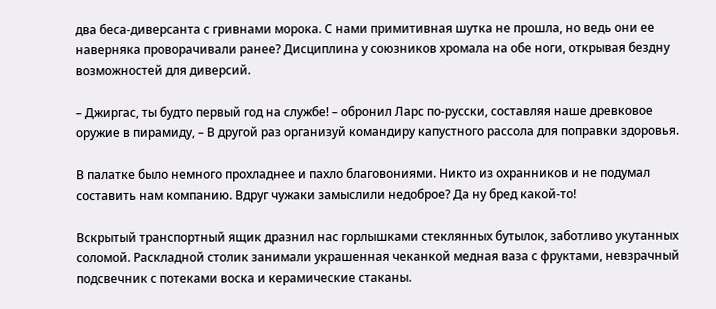два беса-диверсанта с гривнами морока. С нами примитивная шутка не прошла, но ведь они ее наверняка проворачивали ранее? Дисциплина у союзников хромала на обе ноги, открывая бездну возможностей для диверсий.

– Джиргас, ты будто первый год на службе! – обронил Ларс по-русски, составляя наше древковое оружие в пирамиду, – В другой раз организуй командиру капустного рассола для поправки здоровья.

В палатке было немного прохладнее и пахло благовониями. Никто из охранников и не подумал составить нам компанию. Вдруг чужаки замыслили недоброе? Да ну бред какой-то!

Вскрытый транспортный ящик дразнил нас горлышками стеклянных бутылок, заботливо укутанных соломой. Раскладной столик занимали украшенная чеканкой медная ваза с фруктами, невзрачный подсвечник с потеками воска и керамические стаканы.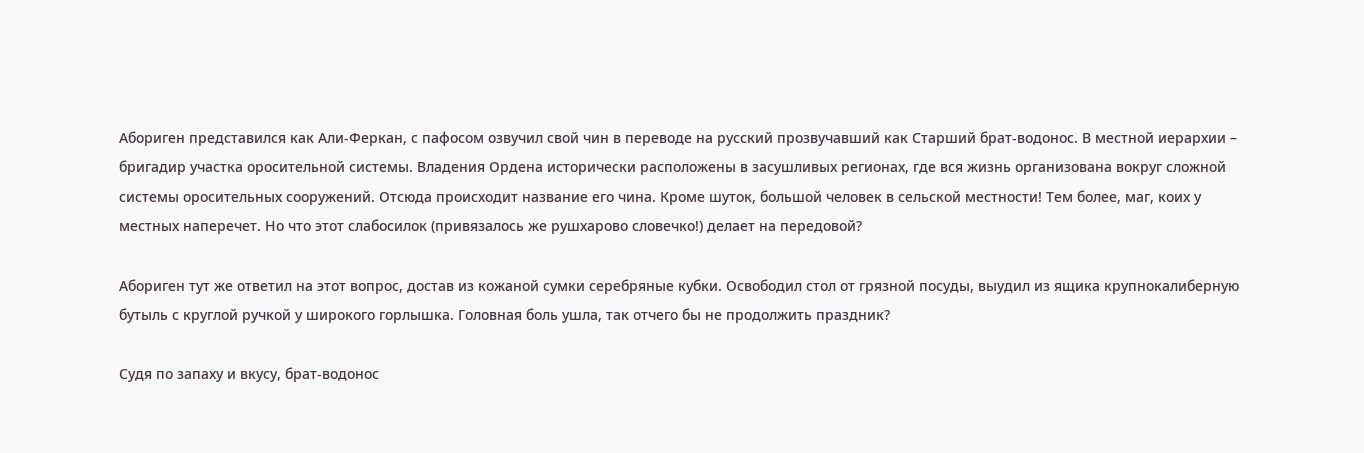Абориген представился как Али-Феркан, с пафосом озвучил свой чин в переводе на русский прозвучавший как Старший брат-водонос. В местной иерархии – бригадир участка оросительной системы. Владения Ордена исторически расположены в засушливых регионах, где вся жизнь организована вокруг сложной системы оросительных сооружений. Отсюда происходит название его чина. Кроме шуток, большой человек в сельской местности! Тем более, маг, коих у местных наперечет. Но что этот слабосилок (привязалось же рушхарово словечко!) делает на передовой?

Абориген тут же ответил на этот вопрос, достав из кожаной сумки серебряные кубки. Освободил стол от грязной посуды, выудил из ящика крупнокалиберную бутыль с круглой ручкой у широкого горлышка. Головная боль ушла, так отчего бы не продолжить праздник?

Судя по запаху и вкусу, брат-водонос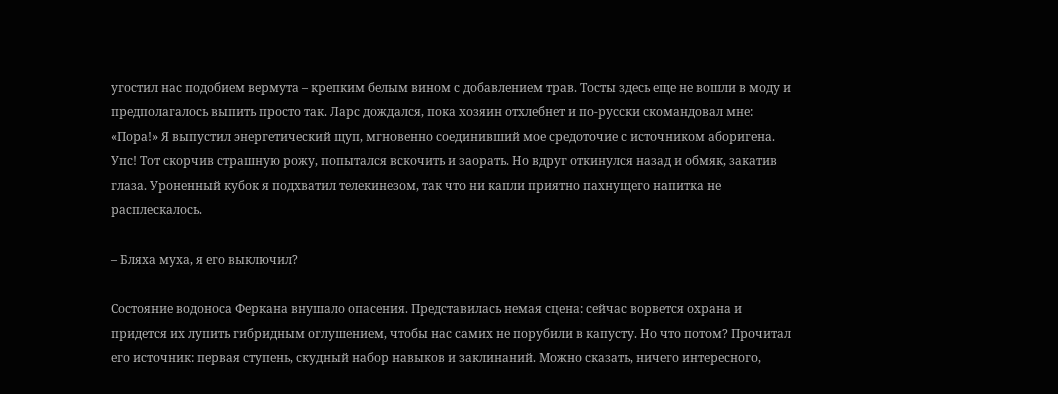угостил нас подобием вермута – крепким белым вином с добавлением трав. Тосты здесь еще не вошли в моду и предполагалось выпить просто так. Ларс дождался, пока хозяин отхлебнет и по-русски скомандовал мне: «Пора!» Я выпустил энергетический щуп, мгновенно соединивший мое средоточие с источником аборигена. Упс! Тот скорчив страшную рожу, попытался вскочить и заорать. Но вдруг откинулся назад и обмяк, закатив глаза. Уроненный кубок я подхватил телекинезом, так что ни капли приятно пахнущего напитка не расплескалось.

– Бляха муха, я его выключил?

Состояние водоноса Феркана внушало опасения. Представилась немая сцена: сейчас ворвется охрана и придется их лупить гибридным оглушением, чтобы нас самих не порубили в капусту. Но что потом? Прочитал его источник: первая ступень, скудный набор навыков и заклинаний. Можно сказать, ничего интересного,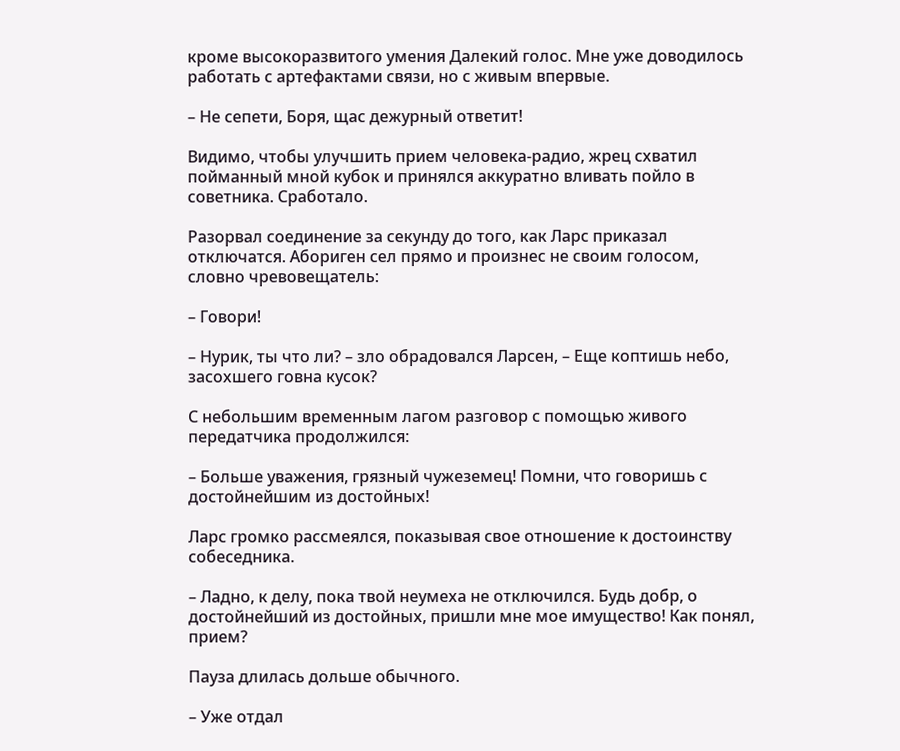кроме высокоразвитого умения Далекий голос. Мне уже доводилось работать с артефактами связи, но с живым впервые.

– Не сепети, Боря, щас дежурный ответит!

Видимо, чтобы улучшить прием человека-радио, жрец схватил пойманный мной кубок и принялся аккуратно вливать пойло в советника. Сработало.

Разорвал соединение за секунду до того, как Ларс приказал отключатся. Абориген сел прямо и произнес не своим голосом, словно чревовещатель:

– Говори!

– Нурик, ты что ли? – зло обрадовался Ларсен, – Еще коптишь небо, засохшего говна кусок?

С небольшим временным лагом разговор с помощью живого передатчика продолжился:

– Больше уважения, грязный чужеземец! Помни, что говоришь с достойнейшим из достойных!

Ларс громко рассмеялся, показывая свое отношение к достоинству собеседника.

– Ладно, к делу, пока твой неумеха не отключился. Будь добр, о достойнейший из достойных, пришли мне мое имущество! Как понял, прием?

Пауза длилась дольше обычного.

– Уже отдал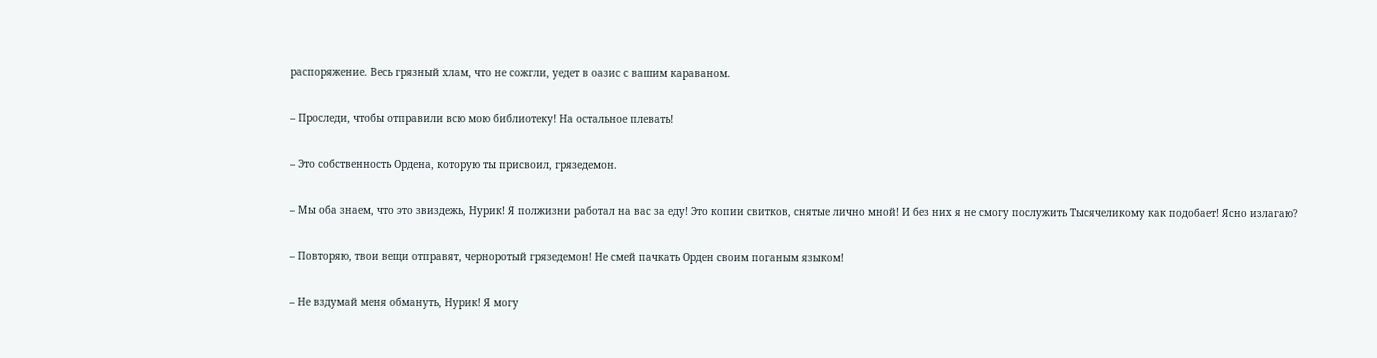распоряжение. Весь грязный хлам, что не сожгли, уедет в оазис с вашим караваном.

– Проследи, чтобы отправили всю мою библиотеку! На остальное плевать!

– Это собственность Ордена, которую ты присвоил, грязедемон.

– Мы оба знаем, что это звиздежь, Нурик! Я полжизни работал на вас за еду! Это копии свитков, снятые лично мной! И без них я не смогу послужить Тысячеликому как подобает! Ясно излагаю?

– Повторяю, твои вещи отправят, черноротый грязедемон! Не смей пачкать Орден своим поганым языком!

– Не вздумай меня обмануть, Нурик! Я могу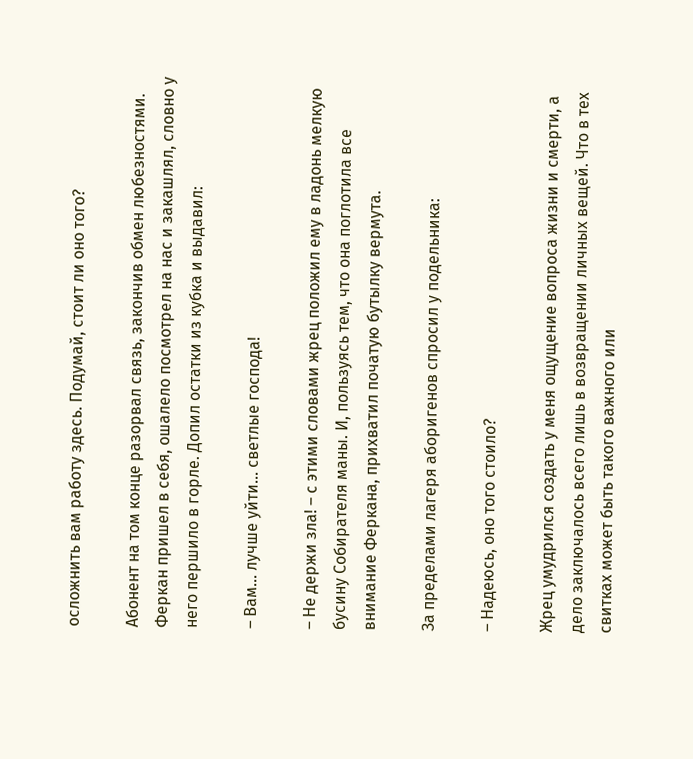осложнить вам работу здесь. Подумай, стоит ли оно того?

Абонент на том конце разорвал связь, закончив обмен любезностями. Феркан пришел в себя, ошалело посмотрел на нас и закашлял, словно у него першило в горле. Допил остатки из кубка и выдавил:

– Вам… лучше уйти… светлые господа!

– Не держи зла! – с этими словами жрец положил ему в ладонь мелкую бусину Собирателя маны. И, пользуясь тем, что она поглотила все внимание Феркана, прихватил початую бутылку вермута.

За пределами лагеря аборигенов спросил у подельника:

– Надеюсь, оно того стоило?

Жрец умудрился создать у меня ощущение вопроса жизни и смерти, а дело заключалось всего лишь в возвращении личных вещей. Что в тех свитках может быть такого важного или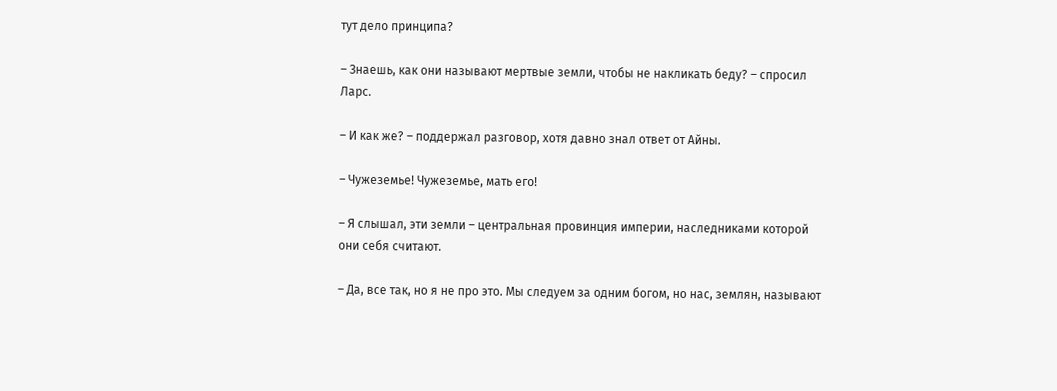тут дело принципа?

– Знаешь, как они называют мертвые земли, чтобы не накликать беду? – спросил Ларс.

– И как же? – поддержал разговор, хотя давно знал ответ от Айны.

– Чужеземье! Чужеземье, мать его!

– Я слышал, эти земли – центральная провинция империи, наследниками которой они себя считают.

– Да, все так, но я не про это. Мы следуем за одним богом, но нас, землян, называют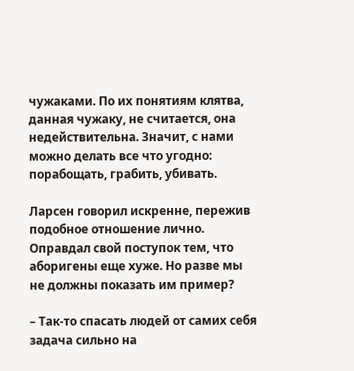чужаками. По их понятиям клятва, данная чужаку, не считается, она недействительна. Значит, с нами можно делать все что угодно: порабощать, грабить, убивать.

Ларсен говорил искренне, пережив подобное отношение лично. Оправдал свой поступок тем, что аборигены еще хуже. Но разве мы не должны показать им пример?

– Так-то спасать людей от самих себя задача сильно на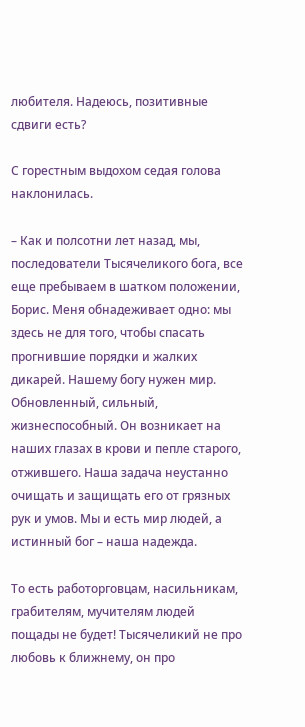любителя. Надеюсь, позитивные сдвиги есть?

С горестным выдохом седая голова наклонилась.

– Как и полсотни лет назад, мы, последователи Тысячеликого бога, все еще пребываем в шатком положении, Борис. Меня обнадеживает одно: мы здесь не для того, чтобы спасать прогнившие порядки и жалких дикарей. Нашему богу нужен мир. Обновленный, сильный, жизнеспособный. Он возникает на наших глазах в крови и пепле старого, отжившего. Наша задача неустанно очищать и защищать его от грязных рук и умов. Мы и есть мир людей, а истинный бог – наша надежда.

То есть работорговцам, насильникам, грабителям, мучителям людей пощады не будет! Тысячеликий не про любовь к ближнему, он про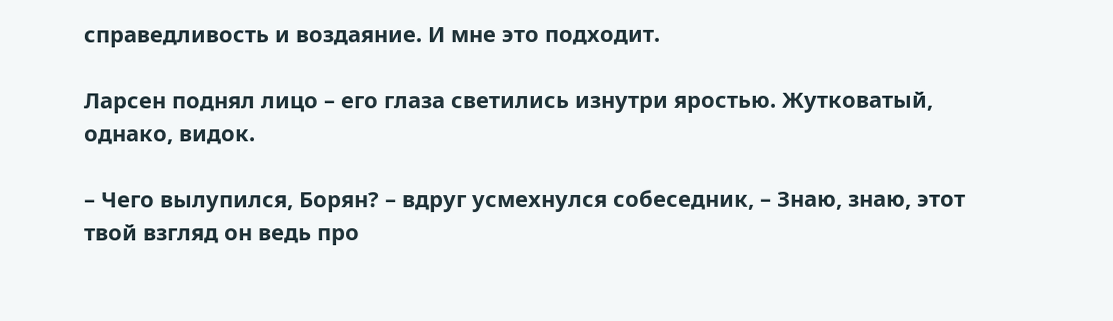справедливость и воздаяние. И мне это подходит.

Ларсен поднял лицо – его глаза светились изнутри яростью. Жутковатый, однако, видок.

– Чего вылупился, Борян? – вдруг усмехнулся собеседник, – Знаю, знаю, этот твой взгляд он ведь про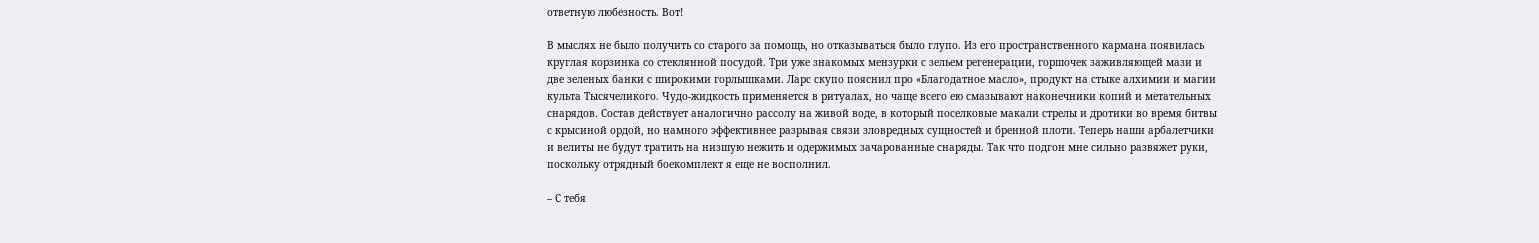ответную любезность. Вот!

В мыслях не было получить со старого за помощь, но отказываться было глупо. Из его пространственного кармана появилась круглая корзинка со стеклянной посудой. Три уже знакомых мензурки с зельем регенерации, горшочек заживляющей мази и две зеленых банки с широкими горлышками. Ларс скупо пояснил про «Благодатное масло», продукт на стыке алхимии и магии культа Тысячеликого. Чудо-жидкость применяется в ритуалах, но чаще всего ею смазывают наконечники копий и метательных снарядов. Состав действует аналогично рассолу на живой воде, в который поселковые макали стрелы и дротики во время битвы с крысиной ордой, но намного эффективнее разрывая связи зловредных сущностей и бренной плоти. Теперь наши арбалетчики и велиты не будут тратить на низшую нежить и одержимых зачарованные снаряды. Так что подгон мне сильно развяжет руки, поскольку отрядный боекомплект я еще не восполнил.

– С тебя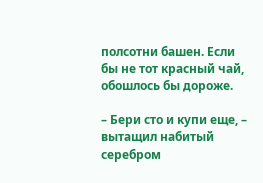полсотни башен. Если бы не тот красный чай, обошлось бы дороже.

– Бери сто и купи еще, – вытащил набитый серебром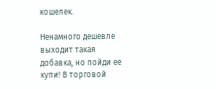кошелек.

Ненамного дешевле выходит такая добавка, но пойди ее купи! В торговой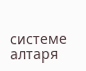системе алтаря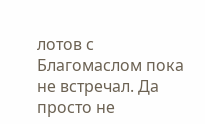лотов с Благомаслом пока не встречал. Да просто не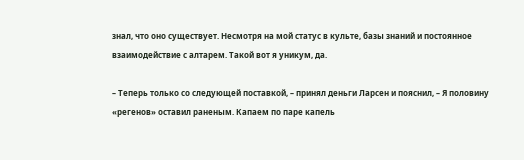знал, что оно существует. Несмотря на мой статус в культе, базы знаний и постоянное взаимодействие с алтарем. Такой вот я уникум, да.

– Теперь только со следующей поставкой, – принял деньги Ларсен и пояснил, – Я половину «регенов» оставил раненым. Капаем по паре капель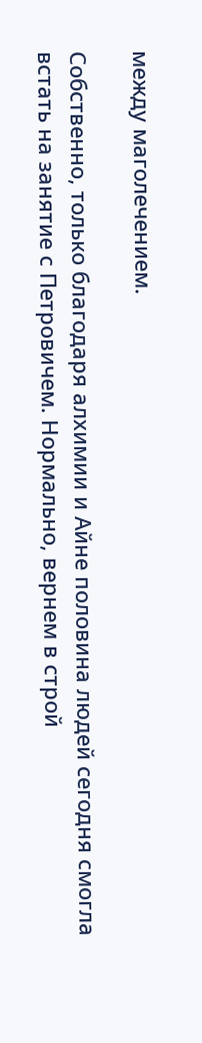между маголечением.

Собственно, только благодаря алхимии и Айне половина людей сегодня смогла встать на занятие с Петровичем. Нормально, вернем в строй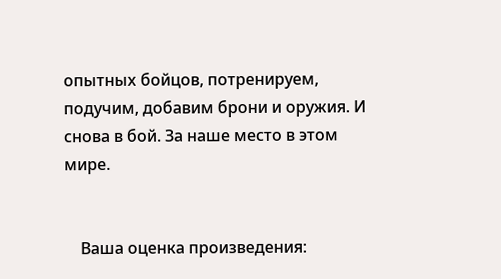опытных бойцов, потренируем, подучим, добавим брони и оружия. И снова в бой. За наше место в этом мире.


    Ваша оценка произведения: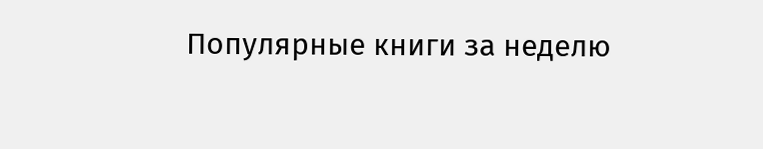Популярные книги за неделю